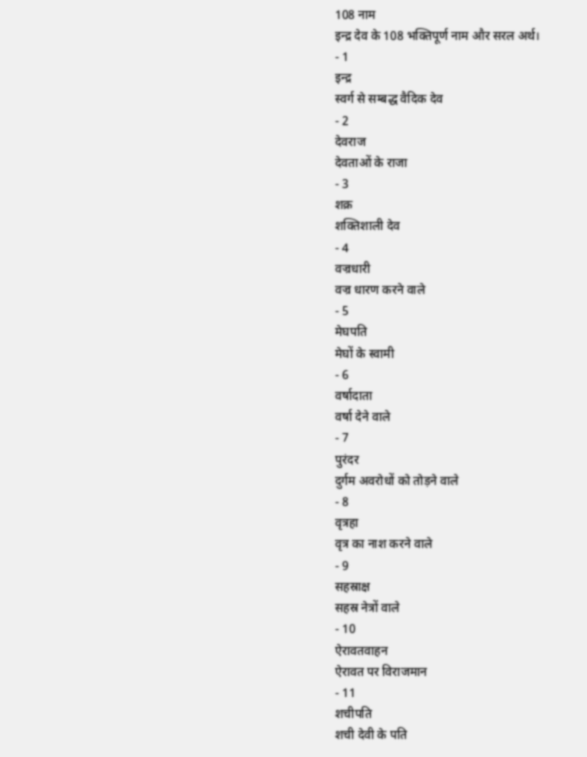108 नाम
इन्द्र देव के 108 भक्तिपूर्ण नाम और सरल अर्थ।
- 1
इन्द्र
स्वर्ग से सम्बद्ध वैदिक देव
- 2
देवराज
देवताओं के राजा
- 3
शक्र
शक्तिशाली देव
- 4
वज्रधारी
वज्र धारण करने वाले
- 5
मेघपति
मेघों के स्वामी
- 6
वर्षादाता
वर्षा देने वाले
- 7
पुरंदर
दुर्गम अवरोधों को तोड़ने वाले
- 8
वृत्रहा
वृत्र का नाश करने वाले
- 9
सहस्राक्ष
सहस्र नेत्रों वाले
- 10
ऐरावतवाहन
ऐरावत पर विराजमान
- 11
शचीपति
शची देवी के पति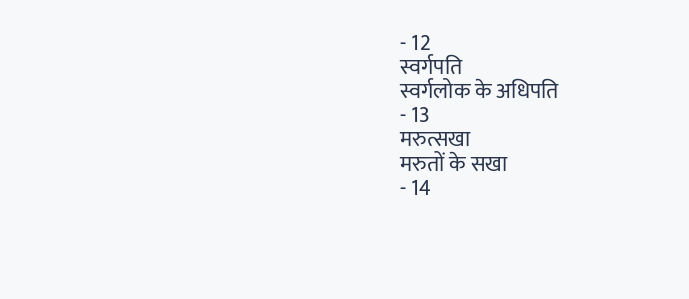- 12
स्वर्गपति
स्वर्गलोक के अधिपति
- 13
मरुत्सखा
मरुतों के सखा
- 14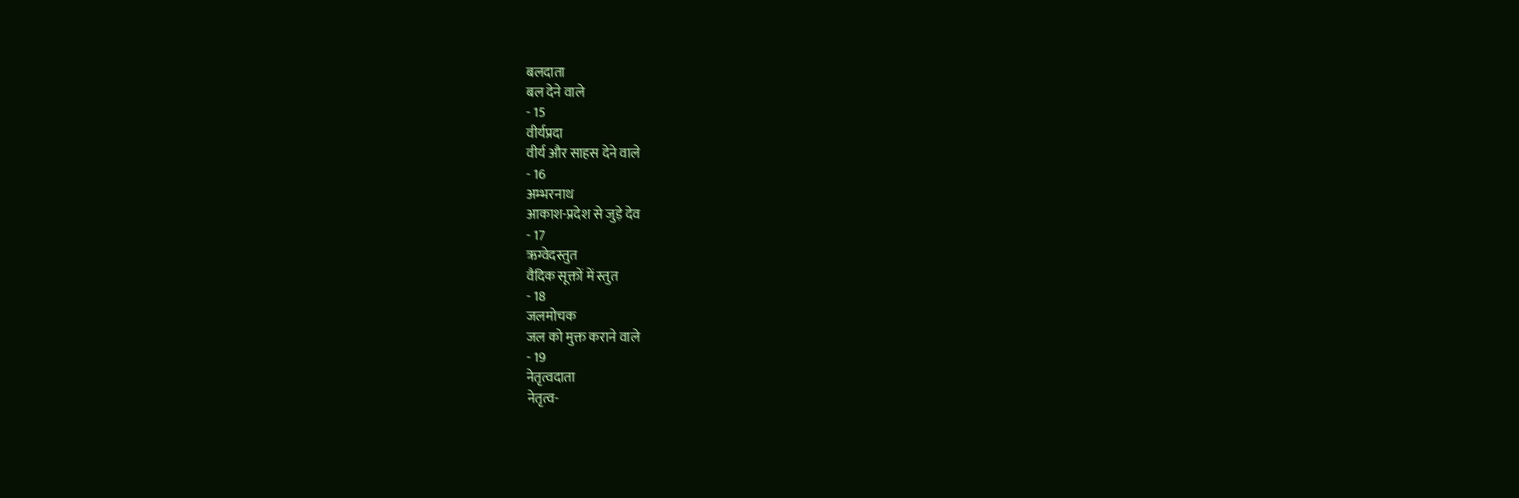बलदाता
बल देने वाले
- 15
वीर्यप्रदा
वीर्य और साहस देने वाले
- 16
अम्भरनाथ
आकाश-प्रदेश से जुड़े देव
- 17
ऋग्वेदस्तुत
वैदिक सूक्तों में स्तुत
- 18
जलमोचक
जल को मुक्त कराने वाले
- 19
नेतृत्वदाता
नेतृत्व-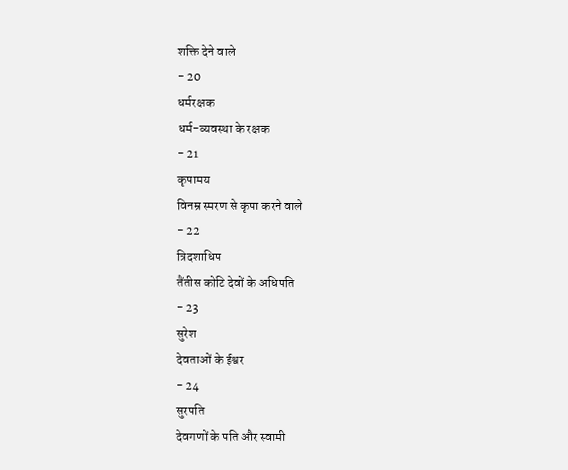शक्ति देने वाले
- 20
धर्मरक्षक
धर्म-व्यवस्था के रक्षक
- 21
कृपामय
विनम्र स्मरण से कृपा करने वाले
- 22
त्रिदशाधिप
तैंतीस कोटि देवों के अधिपति
- 23
सुरेश
देवताओं के ईश्वर
- 24
सुरपति
देवगणों के पति और स्वामी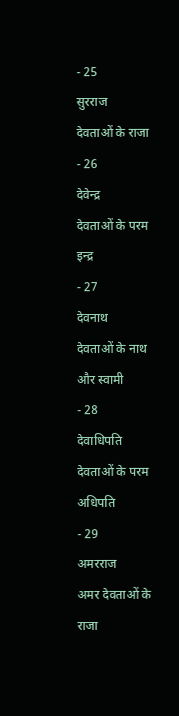- 25
सुरराज
देवताओं के राजा
- 26
देवेन्द्र
देवताओं के परम इन्द्र
- 27
देवनाथ
देवताओं के नाथ और स्वामी
- 28
देवाधिपति
देवताओं के परम अधिपति
- 29
अमरराज
अमर देवताओं के राजा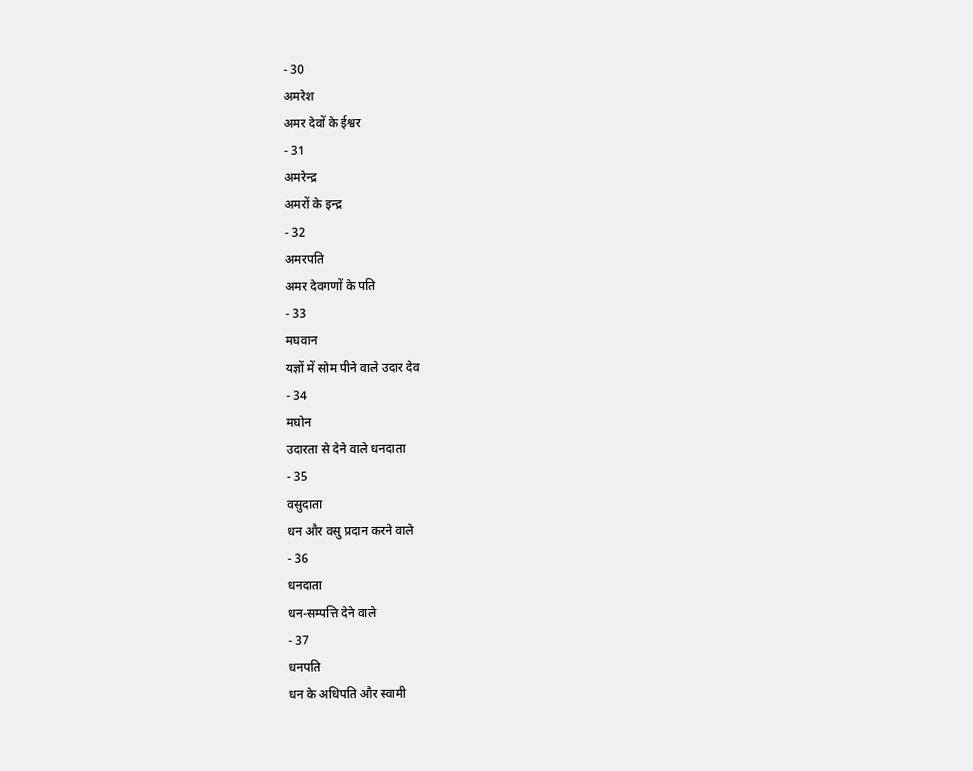- 30
अमरेश
अमर देवों के ईश्वर
- 31
अमरेन्द्र
अमरों के इन्द्र
- 32
अमरपति
अमर देवगणों के पति
- 33
मघवान
यज्ञों में सोम पीने वाले उदार देव
- 34
मघोन
उदारता से देने वाले धनदाता
- 35
वसुदाता
धन और वसु प्रदान करने वाले
- 36
धनदाता
धन-सम्पत्ति देने वाले
- 37
धनपति
धन के अधिपति और स्वामी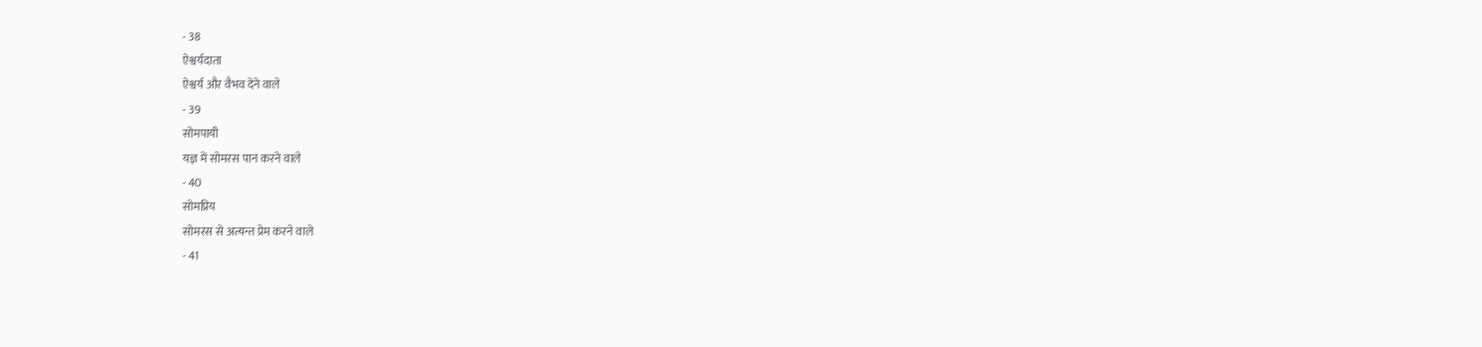- 38
ऐश्वर्यदाता
ऐश्वर्य और वैभव देने वाले
- 39
सोमपायी
यज्ञ में सोमरस पान करने वाले
- 40
सोमप्रिय
सोमरस से अत्यन्त प्रेम करने वाले
- 41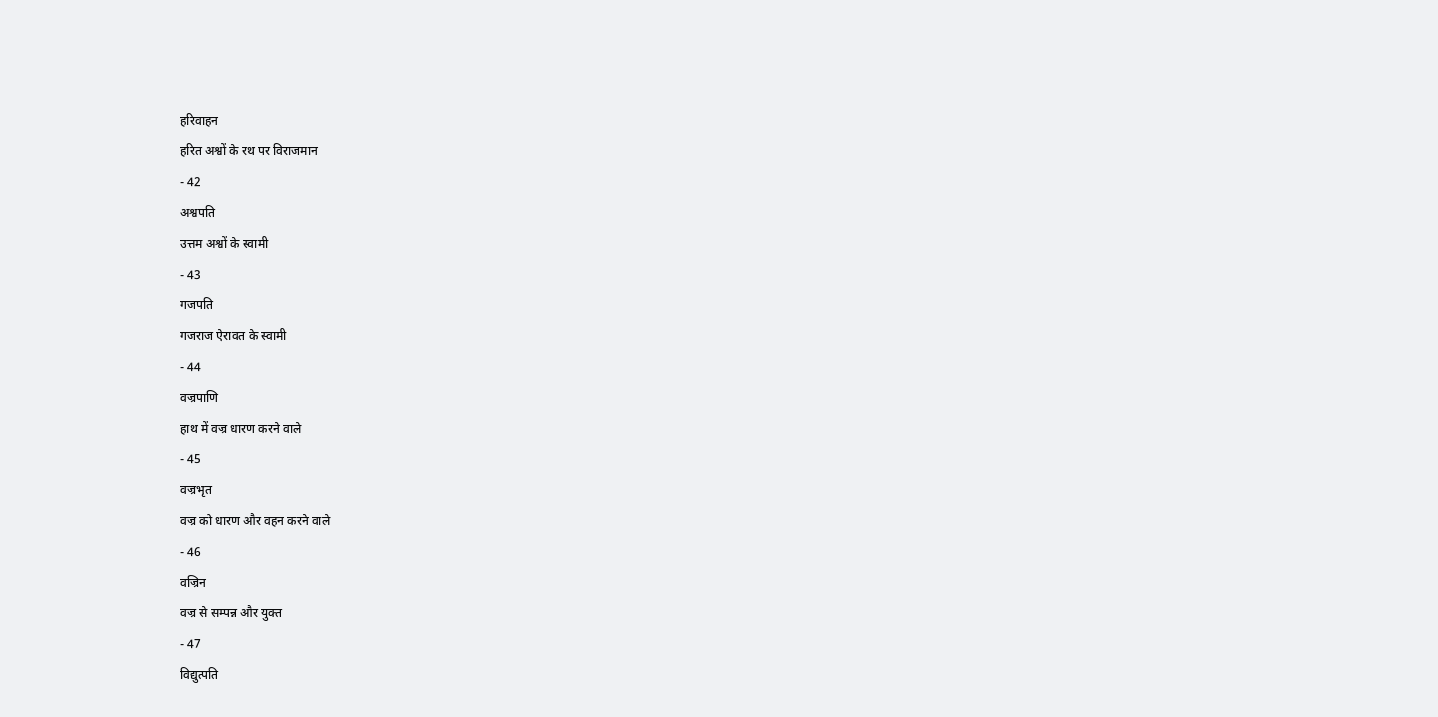हरिवाहन
हरित अश्वों के रथ पर विराजमान
- 42
अश्वपति
उत्तम अश्वों के स्वामी
- 43
गजपति
गजराज ऐरावत के स्वामी
- 44
वज्रपाणि
हाथ में वज्र धारण करने वाले
- 45
वज्रभृत
वज्र को धारण और वहन करने वाले
- 46
वज्रिन
वज्र से सम्पन्न और युक्त
- 47
विद्युत्पति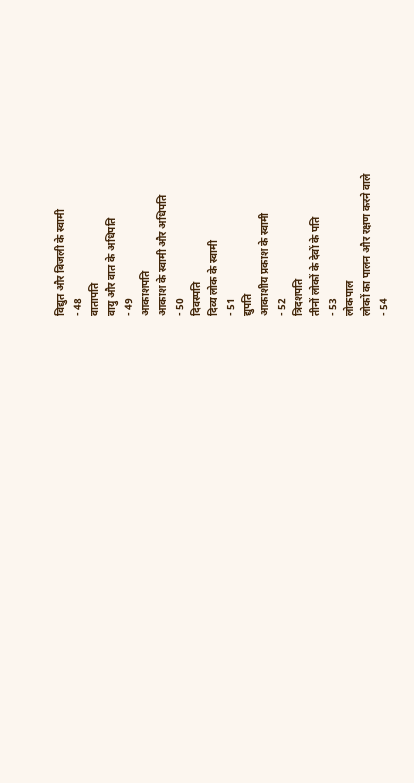विद्युत और बिजली के स्वामी
- 48
वातापति
वायु और वात के अधिपति
- 49
आकाशपति
आकाश के स्वामी और अधिपति
- 50
दिवस्पति
दिव्य लोक के स्वामी
- 51
द्युपति
आकाशीय प्रकाश के स्वामी
- 52
त्रिदशपति
तीनों लोकों के देवों के पति
- 53
लोकपाल
लोकों का पालन और रक्षण करने वाले
- 54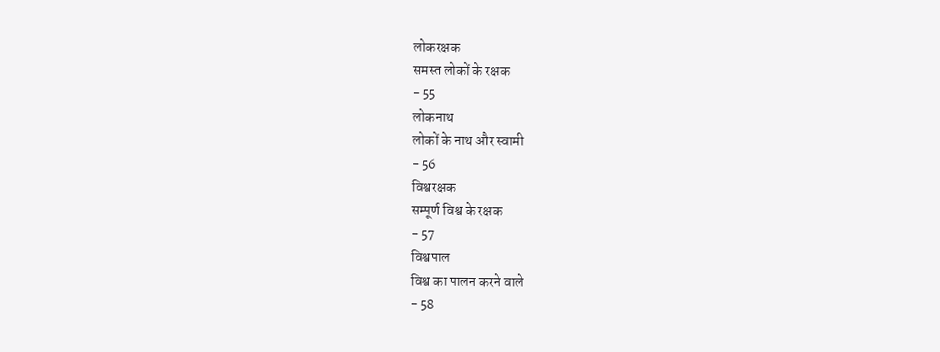लोकरक्षक
समस्त लोकों के रक्षक
- 55
लोकनाथ
लोकों के नाथ और स्वामी
- 56
विश्वरक्षक
सम्पूर्ण विश्व के रक्षक
- 57
विश्वपाल
विश्व का पालन करने वाले
- 58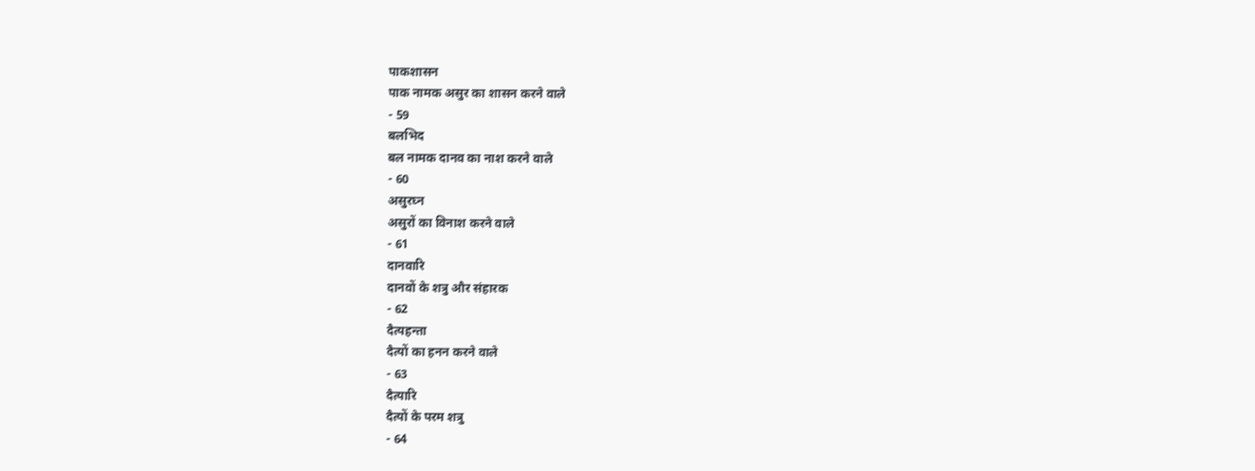पाकशासन
पाक नामक असुर का शासन करने वाले
- 59
बलभिद
बल नामक दानव का नाश करने वाले
- 60
असुरघ्न
असुरों का विनाश करने वाले
- 61
दानवारि
दानवों के शत्रु और संहारक
- 62
दैत्यहन्ता
दैत्यों का हनन करने वाले
- 63
दैत्यारि
दैत्यों के परम शत्रु
- 64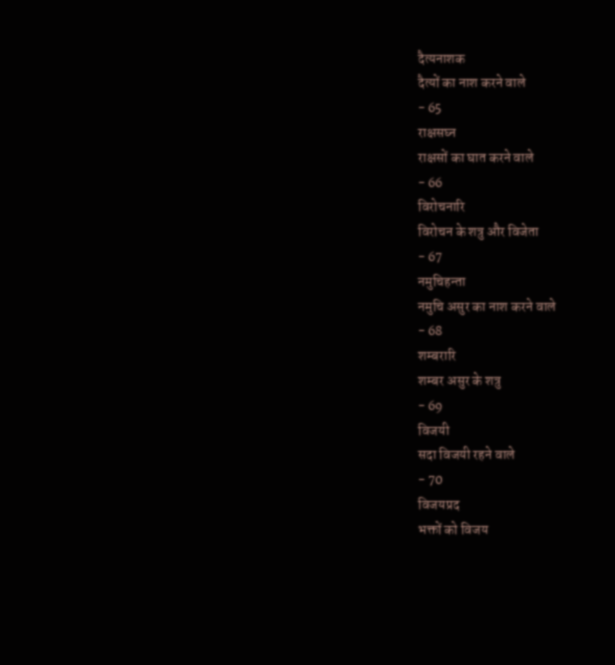दैत्यनाशक
दैत्यों का नाश करने वाले
- 65
राक्षसघ्न
राक्षसों का घात करने वाले
- 66
विरोचनारि
विरोचन के शत्रु और विजेता
- 67
नमुचिहन्ता
नमुचि असुर का नाश करने वाले
- 68
शम्बरारि
शम्बर असुर के शत्रु
- 69
विजयी
सदा विजयी रहने वाले
- 70
विजयप्रद
भक्तों को विजय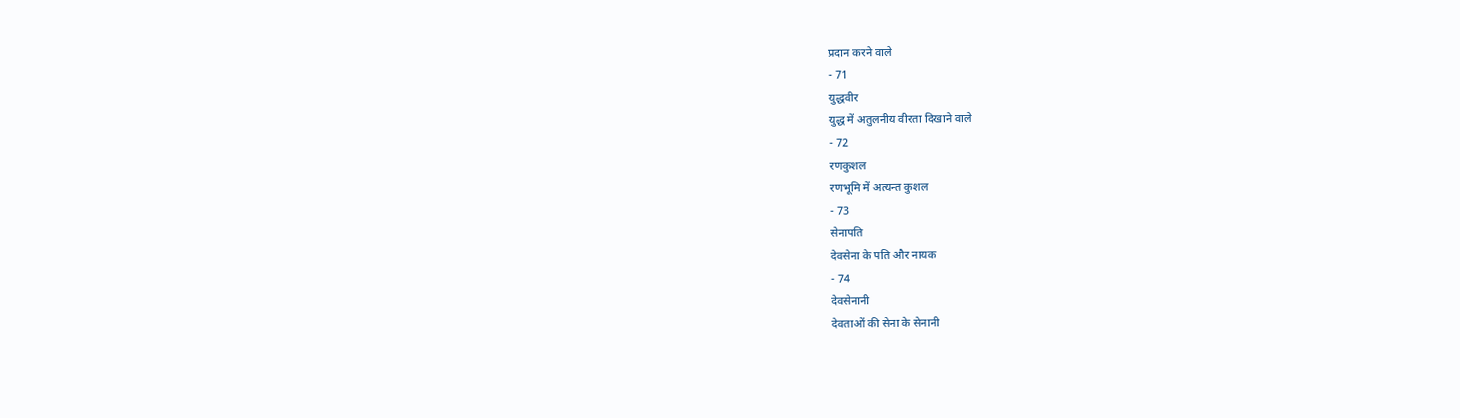प्रदान करने वाले
- 71
युद्धवीर
युद्ध में अतुलनीय वीरता दिखाने वाले
- 72
रणकुशल
रणभूमि में अत्यन्त कुशल
- 73
सेनापति
देवसेना के पति और नायक
- 74
देवसेनानी
देवताओं की सेना के सेनानी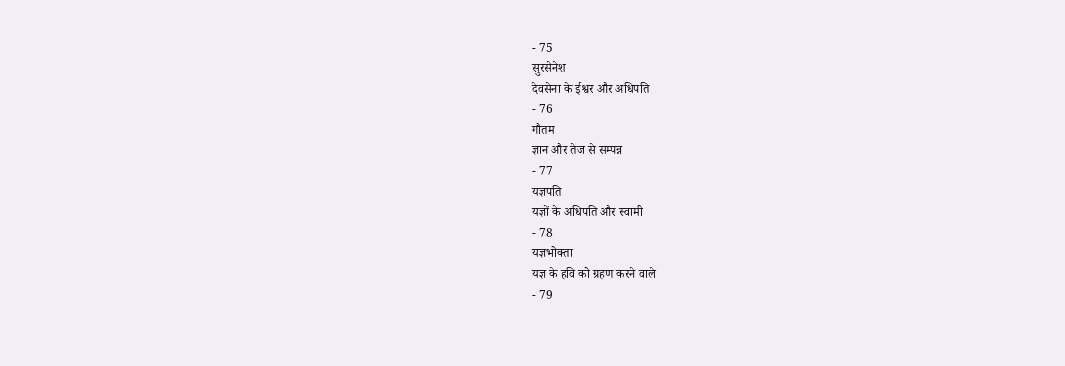- 75
सुरसेनेश
देवसेना के ईश्वर और अधिपति
- 76
गौतम
ज्ञान और तेज से सम्पन्न
- 77
यज्ञपति
यज्ञों के अधिपति और स्वामी
- 78
यज्ञभोक्ता
यज्ञ के हवि को ग्रहण करने वाले
- 79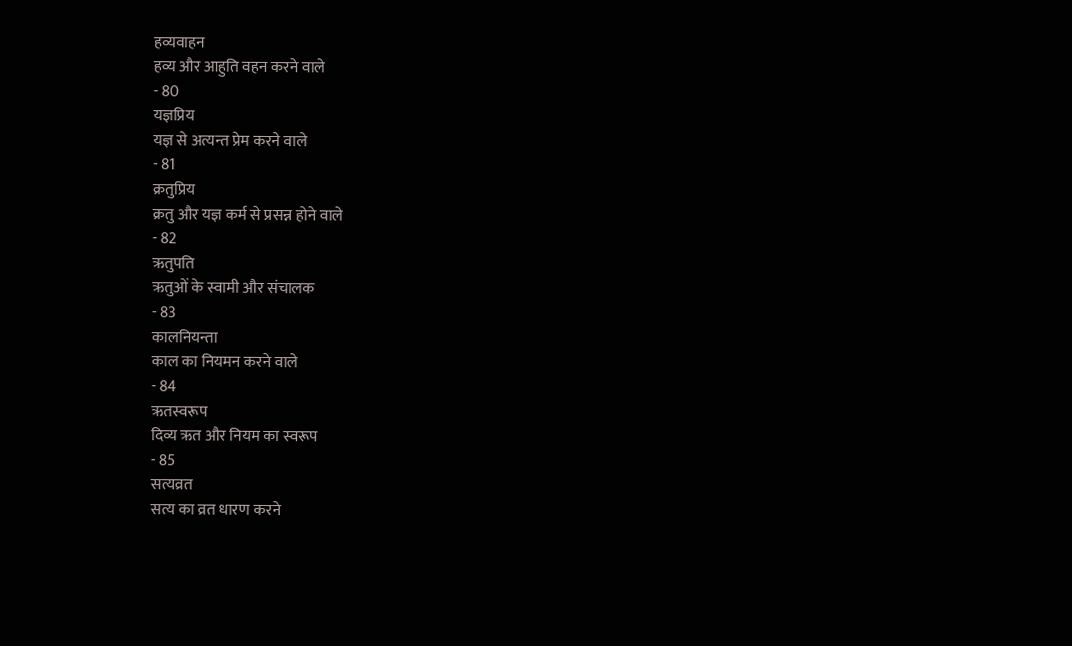हव्यवाहन
हव्य और आहुति वहन करने वाले
- 80
यज्ञप्रिय
यज्ञ से अत्यन्त प्रेम करने वाले
- 81
क्रतुप्रिय
क्रतु और यज्ञ कर्म से प्रसन्न होने वाले
- 82
ऋतुपति
ऋतुओं के स्वामी और संचालक
- 83
कालनियन्ता
काल का नियमन करने वाले
- 84
ऋतस्वरूप
दिव्य ऋत और नियम का स्वरूप
- 85
सत्यव्रत
सत्य का व्रत धारण करने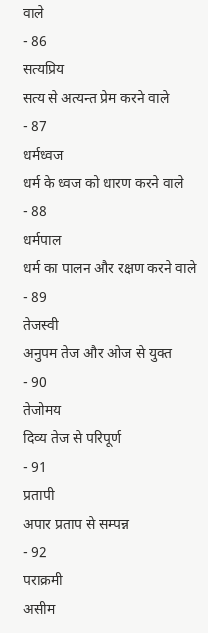वाले
- 86
सत्यप्रिय
सत्य से अत्यन्त प्रेम करने वाले
- 87
धर्मध्वज
धर्म के ध्वज को धारण करने वाले
- 88
धर्मपाल
धर्म का पालन और रक्षण करने वाले
- 89
तेजस्वी
अनुपम तेज और ओज से युक्त
- 90
तेजोमय
दिव्य तेज से परिपूर्ण
- 91
प्रतापी
अपार प्रताप से सम्पन्न
- 92
पराक्रमी
असीम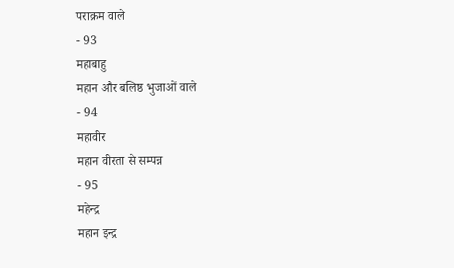पराक्रम वाले
- 93
महाबाहु
महान और बलिष्ठ भुजाओं वाले
- 94
महावीर
महान वीरता से सम्पन्न
- 95
महेन्द्र
महान इन्द्र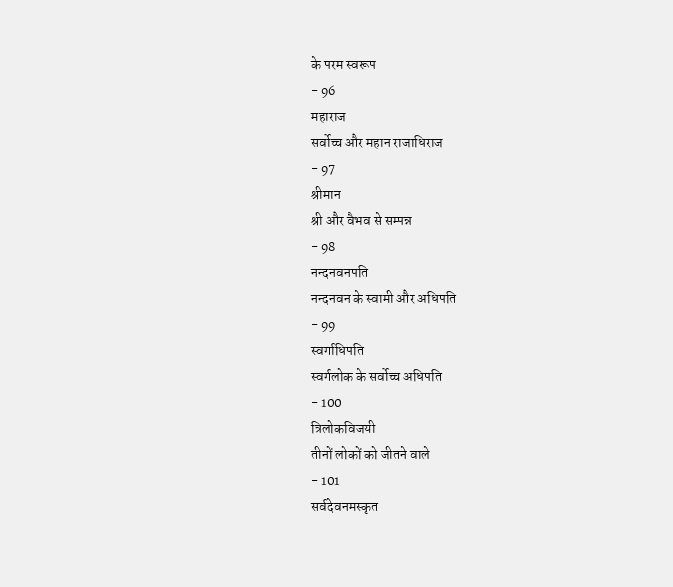के परम स्वरूप
- 96
महाराज
सर्वोच्च और महान राजाधिराज
- 97
श्रीमान
श्री और वैभव से सम्पन्न
- 98
नन्दनवनपति
नन्दनवन के स्वामी और अधिपति
- 99
स्वर्गाधिपति
स्वर्गलोक के सर्वोच्च अधिपति
- 100
त्रिलोकविजयी
तीनों लोकों को जीतने वाले
- 101
सर्वदेवनमस्कृत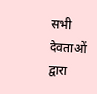सभी देवताओं द्वारा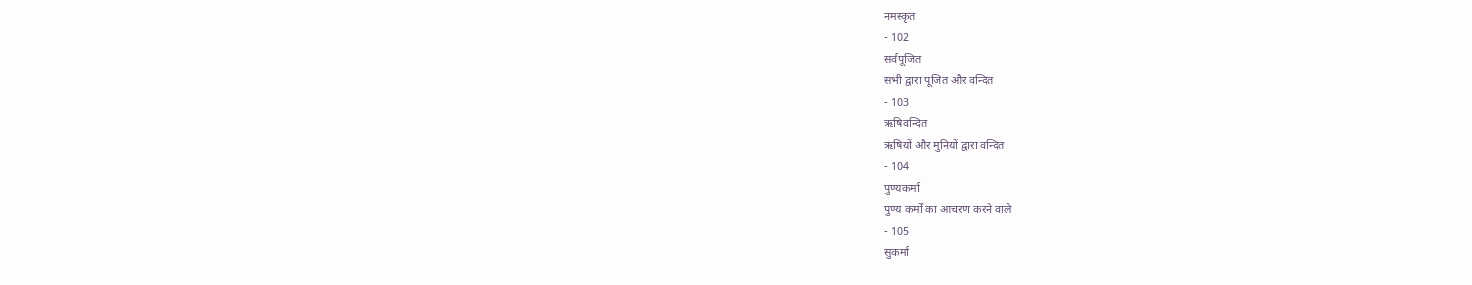नमस्कृत
- 102
सर्वपूजित
सभी द्वारा पूजित और वन्दित
- 103
ऋषिवन्दित
ऋषियों और मुनियों द्वारा वन्दित
- 104
पुण्यकर्मा
पुण्य कर्मों का आचरण करने वाले
- 105
सुकर्मा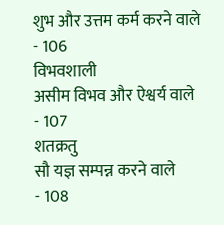शुभ और उत्तम कर्म करने वाले
- 106
विभवशाली
असीम विभव और ऐश्वर्य वाले
- 107
शतक्रतु
सौ यज्ञ सम्पन्न करने वाले
- 108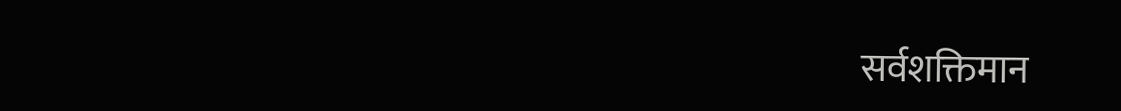सर्वशक्तिमान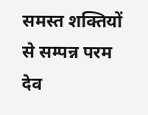समस्त शक्तियों से सम्पन्न परम देव